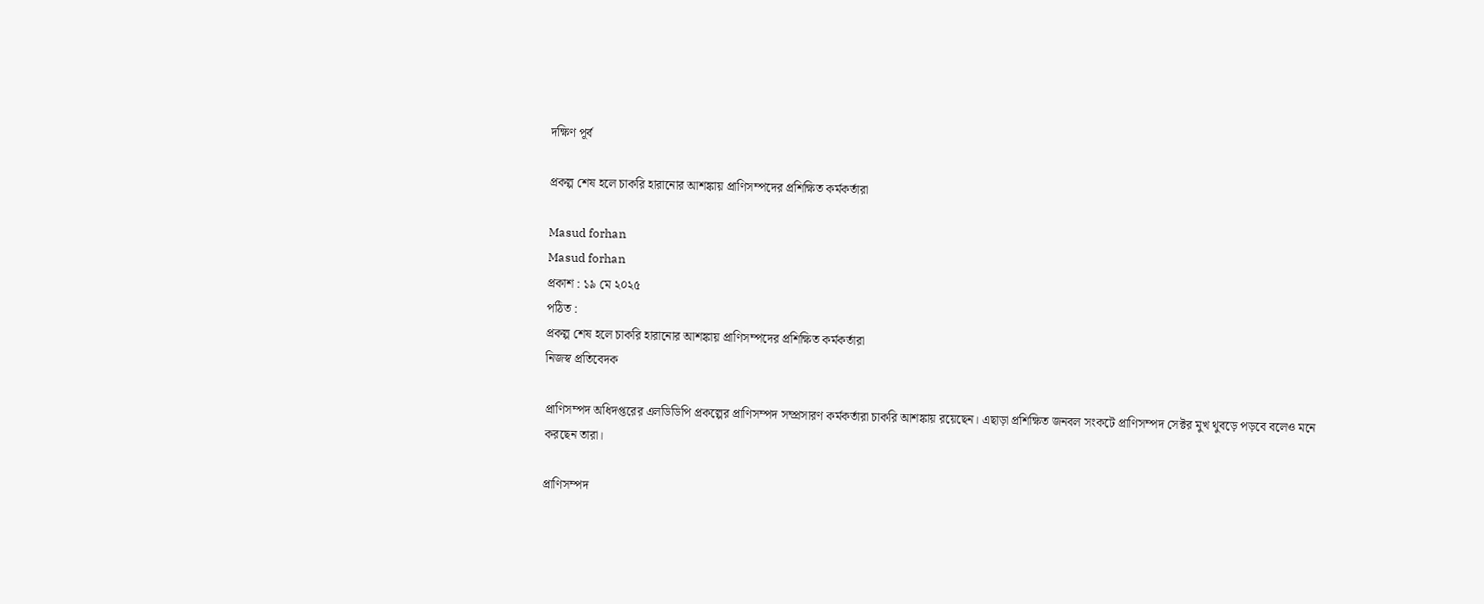দক্ষিণ পূর্ব

প্রকল্প শেষ হলে চাকরি হারানোর আশঙ্কায় প্রাণিসম্পদের প্রশিক্ষিত কর্মকর্তারা

Masud forhan
Masud forhan
প্রকাশ : ১৯ মে ২০২৫
পঠিত :
প্রকল্প শেষ হলে চাকরি হারানোর আশঙ্কায় প্রাণিসম্পদের প্রশিক্ষিত কর্মকর্তারা
নিজস্ব প্রতিবেদক

প্রাণিসম্পদ অধিদপ্তরের এলডিডিপি প্রকল্পের প্রাণিসম্পদ সম্প্রসারণ কর্মকর্তারা চাকরি আশঙ্কায় রয়েছেন। এছাড়া প্রশিক্ষিত জনবল সংকটে প্রাণিসম্পদ সেক্টর মুখ থুবড়ে পড়বে বলেও মনে করছেন তারা।

প্রাণিসম্পদ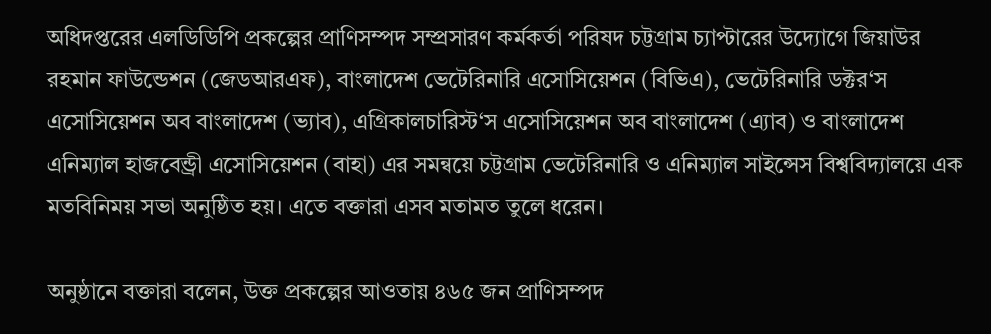অধিদপ্তরের এলডিডিপি প্রকল্পের প্রাণিসম্পদ সম্প্রসারণ কর্মকর্তা পরিষদ চট্টগ্রাম চ্যাপ্টারের উদ্যোগে জিয়াউর রহমান ফাউন্ডেশন (জেডআরএফ), বাংলাদেশ ভেটেরিনারি এসোসিয়েশন (বিভিএ), ভেটেরিনারি ডক্টর‘স এসোসিয়েশন অব বাংলাদেশ (ভ্যাব), এগ্রিকালচারিস্ট‘স এসোসিয়েশন অব বাংলাদেশ (এ্যাব) ও বাংলাদেশ এনিম্যাল হাজবেন্ড্রী এসোসিয়েশন (বাহা) এর সমন্বয়ে চট্টগ্রাম ভেটেরিনারি ও এনিম্যাল সাইন্সেস বিশ্ববিদ্যালয়ে এক মতবিনিময় সভা অনুষ্ঠিত হয়। এতে বক্তারা এসব মতামত তুলে ধরেন।

অনুষ্ঠানে বক্তারা বলেন, উক্ত প্রকল্পের আওতায় ৪৬৫ জন প্রাণিসম্পদ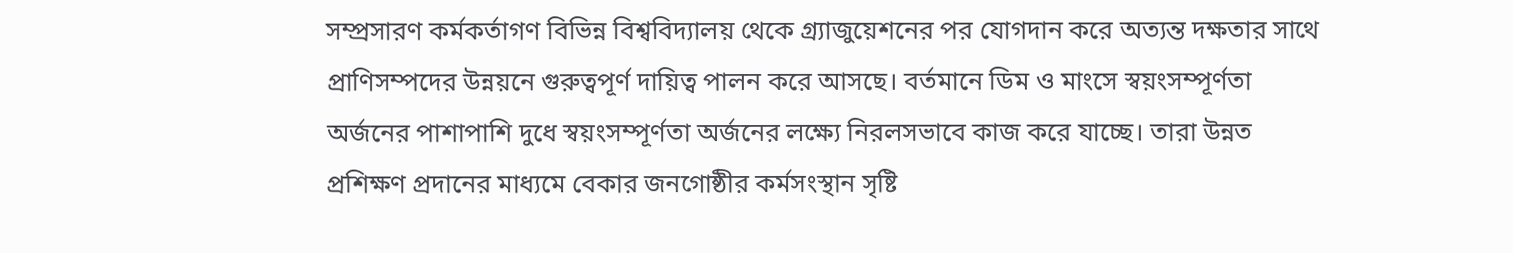সম্প্রসারণ কর্মকর্তাগণ বিভিন্ন বিশ্ববিদ্যালয় থেকে গ্র্যাজুয়েশনের পর যোগদান করে অত্যন্ত দক্ষতার সাথে প্রাণিসম্পদের উন্নয়নে গুরুত্বপূর্ণ দায়িত্ব পালন করে আসছে। বর্তমানে ডিম ও মাংসে স্বয়ংসম্পূর্ণতা অর্জনের পাশাপাশি দুধে স্বয়ংসম্পূর্ণতা অর্জনের লক্ষ্যে নিরলসভাবে কাজ করে যাচ্ছে। তারা উন্নত প্রশিক্ষণ প্রদানের মাধ্যমে বেকার জনগোষ্ঠীর কর্মসংস্থান সৃষ্টি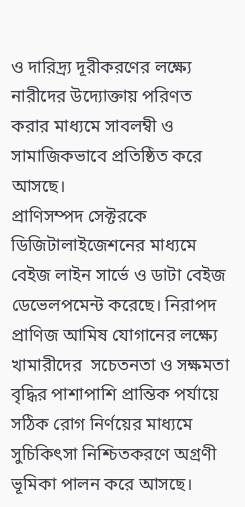ও দারিদ্র্য দূরীকরণের লক্ষ্যে নারীদের উদ্যোক্তায় পরিণত করার মাধ্যমে সাবলম্বী ও সামাজিকভাবে প্রতিষ্ঠিত করে আসছে।
প্রাণিসম্পদ সেক্টরকে ডিজিটালাইজেশনের মাধ্যমে বেইজ লাইন সার্ভে ও ডাটা বেইজ ডেভেলপমেন্ট করেছে। নিরাপদ প্রাণিজ আমিষ যোগানের লক্ষ্যে খামারীদের  সচেতনতা ও সক্ষমতা বৃদ্ধির পাশাপাশি প্রান্তিক পর্যায়ে সঠিক রোগ নির্ণয়ের মাধ্যমে সুচিকিৎসা নিশ্চিতকরণে অগ্রণী ভূমিকা পালন করে আসছে।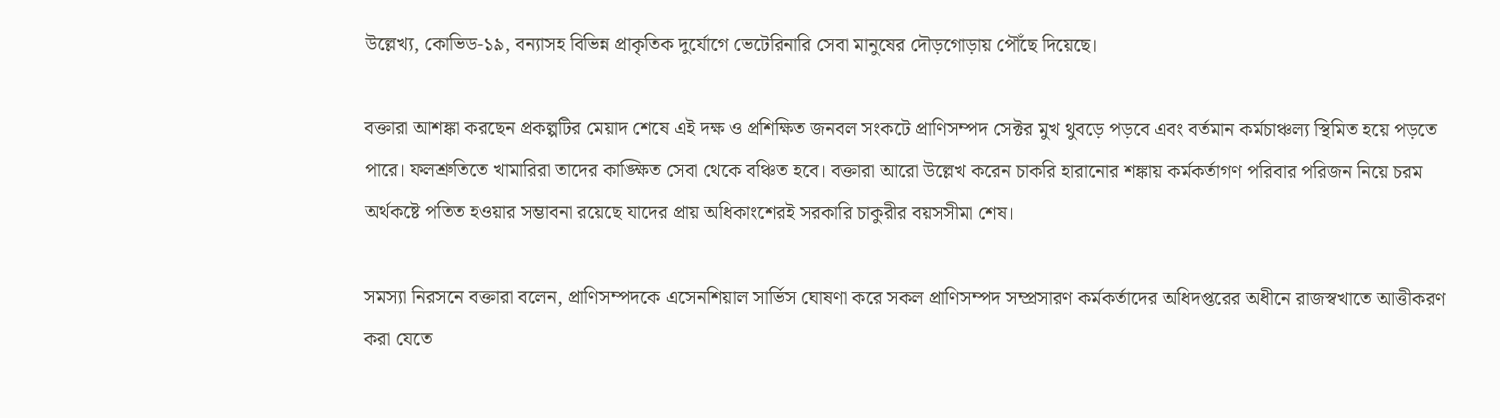উল্লেখ্য, কোভিড-১৯, বন্যাসহ বিভিন্ন প্রাকৃতিক দুর্যোগে ভেটেরিনারি সেবা মানুষের দৌড়গোড়ায় পৌঁছে দিয়েছে।

বক্তারা আশঙ্কা করছেন প্রকল্পটির মেয়াদ শেষে এই দক্ষ ও প্রশিক্ষিত জনবল সংকটে প্রাণিসম্পদ সেক্টর মুখ থুবড়ে পড়বে এবং বর্তমান কর্মচাঞ্চল্য স্থিমিত হয়ে পড়তে পারে। ফলশ্রুতিতে খামারিরা তাদের কাঙ্ক্ষিত সেবা থেকে বঞ্চিত হবে। বক্তারা আরো উল্লেখ করেন চাকরি হারানোর শঙ্কায় কর্মকর্তাগণ পরিবার পরিজন নিয়ে চরম অর্থকষ্টে পতিত হওয়ার সম্ভাবনা রয়েছে যাদের প্রায় অধিকাংশেরই সরকারি চাকুরীর বয়সসীমা শেষ।

সমস্যা নিরসনে বক্তারা বলেন, প্রাণিসম্পদকে এসেনশিয়াল সার্ভিস ঘোষণা করে সকল প্রাণিসম্পদ সম্প্রসারণ কর্মকর্তাদের অধিদপ্তরের অধীনে রাজস্বখাতে আত্তীকরণ করা যেতে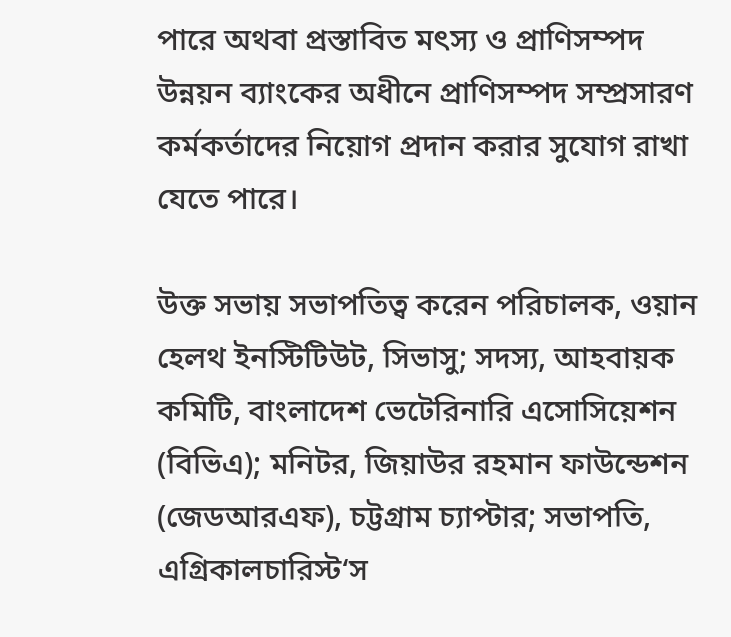পারে অথবা প্রস্তাবিত মৎস্য ও প্রাণিসম্পদ উন্নয়ন ব্যাংকের অধীনে প্রাণিসম্পদ সম্প্রসারণ কর্মকর্তাদের নিয়োগ প্রদান করার সুযোগ রাখা যেতে পারে।

উক্ত সভায় সভাপতিত্ব করেন পরিচালক, ওয়ান হেলথ ইনস্টিটিউট, সিভাসু; সদস্য, আহবায়ক কমিটি, বাংলাদেশ ভেটেরিনারি এসোসিয়েশন (বিভিএ); মনিটর, জিয়াউর রহমান ফাউন্ডেশন (জেডআরএফ), চট্টগ্রাম চ্যাপ্টার; সভাপতি, এগ্রিকালচারিস্ট‘স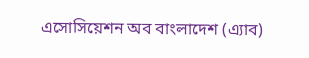এসোসিয়েশন অব বাংলাদেশ (এ্যাব)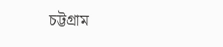চট্টগ্রাম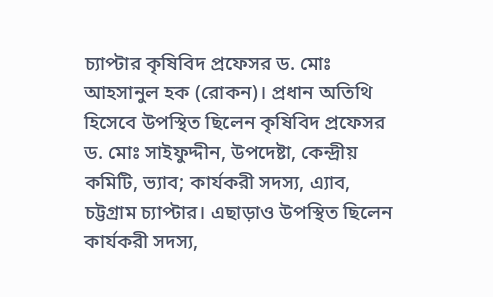চ্যাপ্টার কৃষিবিদ প্রফেসর ড. মোঃ আহসানুল হক (রোকন)। প্রধান অতিথি হিসেবে উপস্থিত ছিলেন কৃষিবিদ প্রফেসর ড. মোঃ সাইফুদ্দীন, উপদেষ্টা, কেন্দ্রীয় কমিটি, ভ্যাব; কার্যকরী সদস্য, এ্যাব, চট্টগ্রাম চ্যাপ্টার। এছাড়াও উপস্থিত ছিলেন কার্যকরী সদস্য,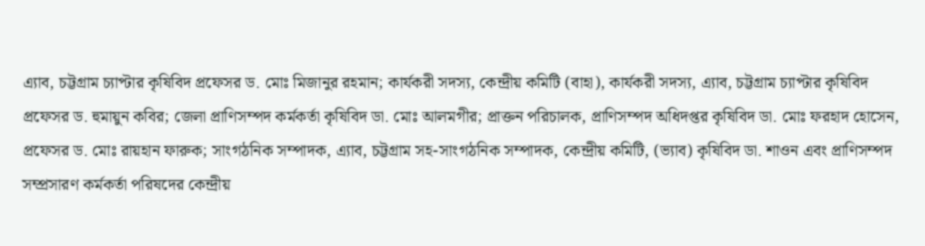এ্যাব, চট্টগ্রাম চ্যাপ্টার কৃষিবিদ প্রফেসর ড. মোঃ মিজানুর রহমান; কার্যকরী সদস্য, কেন্দ্রীয় কমিটি (বাহা), কার্যকরী সদস্য, এ্যাব, চট্টগ্রাম চ্যাপ্টার কৃষিবিদ প্রফেসর ড. হুমায়ুন কবির; জেলা প্রাণিসম্পদ কর্মকর্তা কৃষিবিদ ডা. মোঃ আলমগীর; প্রাক্তন পরিচালক, প্রাণিসম্পদ অধিদপ্তর কৃষিবিদ ডা. মোঃ ফরহাদ হোসেন, প্রফেসর ড. মোঃ রায়হান ফারুক; সাংগঠনিক সম্পাদক, এ্যাব, চট্টগ্রাম সহ-সাংগঠনিক সম্পাদক, কেন্দ্রীয় কমিটি, (ভ্যাব) কৃষিবিদ ডা. শাওন এবং প্রাণিসম্পদ সম্প্রসারণ কর্মকর্তা পরিষদের কেন্দ্রীয়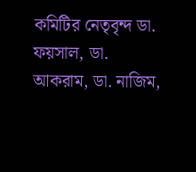কমিটির নেতৃবৃন্দ ডা. ফয়সাল, ডা. আকরাম, ডা. নাজিম,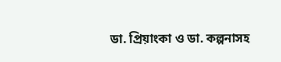ডা. প্রিয়াংকা ও ডা. কল্পনাসহ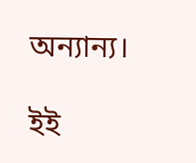অন্যান্য।

ইই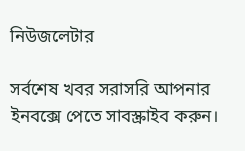নিউজলেটার

সর্বশেষ খবর সরাসরি আপনার ইনবক্সে পেতে সাবস্ক্রাইব করুন।